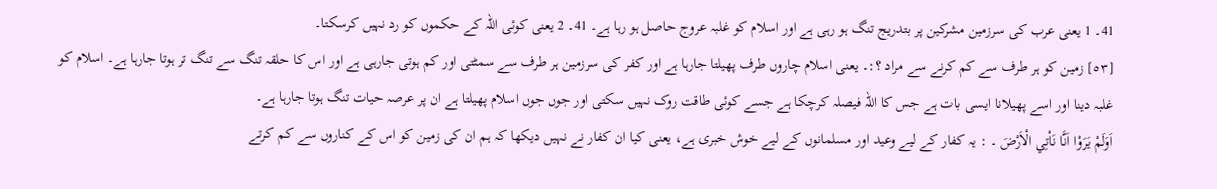41۔ 1 یعنی عرب کی سرزمین مشرکین پر بتدریج تنگ ہو رہی ہے اور اسلام کو غلبہ عروج حاصل ہو رہا ہے۔ 41۔ 2 یعنی کوئی اللہ کے حکموں کو رد نہیں کرسکتا۔
[٥٣] زمین کو ہر طرف سے کم کرنے سے مراد ؟:۔ یعنی اسلام چاروں طرف پھیلتا جارہا ہے اور کفر کی سرزمین ہر طرف سے سمٹتی اور کم ہوتی جارہی ہے اور اس کا حلقہ تنگ سے تنگ تر ہوتا جارہا ہے۔ اسلام کو غلبہ دینا اور اسے پھیلانا ایسی بات ہے جس کا اللہ فیصلہ کرچکا ہے جسے کوئی طاقت روک نہیں سکتی اور جوں جوں اسلام پھیلتا ہے ان پر عرصہ حیات تنگ ہوتا جارہا ہے۔
اَوَلَمْ يَرَوْا اَنَّا نَاْتِي الْاَرْضَ ۔ : یہ کفار کے لیے وعید اور مسلمانوں کے لیے خوش خبری ہے، یعنی کیا ان کفار نے نہیں دیکھا کہ ہم ان کی زمین کو اس کے کناروں سے کم کرتے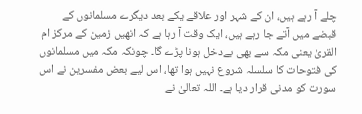چلے آ رہے ہیں، ان کے شہر اور علاقے یکے بعد دیگرے مسلمانوں کے قبضے میں آتے جا رہے ہیں، ایک وقت آ رہا ہے کہ انھیں زمین کے مرکز ام القریٰ یعنی مکہ سے بھی بےدخل ہونا پڑے گا۔ چونکہ مکہ میں مسلمانوں کی فتوحات کا سلسلہ شروع نہیں ہوا تھا، اس لیے بعض مفسرین نے اس سورت کو مدنی قرار دیا ہے۔ اللہ تعالیٰ نے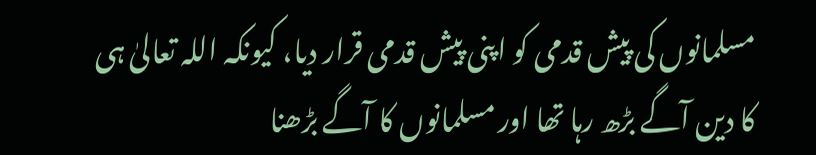مسلمانوں کی پیش قدمی کو اپنی پیش قدمی قرار دیا، کیونکہ اللہ تعالیٰ ہی کا دین آگے بڑھ رہا تھا اور مسلمانوں کا آگے بڑھنا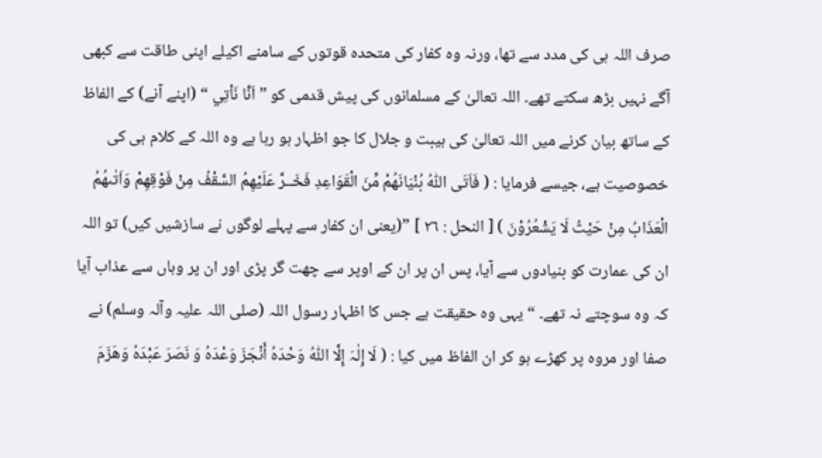صرف اللہ ہی کی مدد سے تھا، ورنہ وہ کفار کی متحدہ قوتوں کے سامنے اکیلے اپنی طاقت سے کبھی آگے نہیں بڑھ سکتے تھے۔ اللہ تعالیٰ کے مسلمانوں کی پیش قدمی کو ” اَنَّا نَاْتِي “ (اپنے آنے) کے الفاظ کے ساتھ بیان کرنے میں اللہ تعالیٰ کی ہیبت و جلال کا جو اظہار ہو رہا ہے وہ اللہ کے کلام ہی کی خصوصیت ہے، جیسے فرمایا : ( فَاَتَى اللّٰهُ بُنْيَانَهُمْ مِّنَ الْقَوَاعِدِ فَخَــرَّ عَلَيْهِمُ السَّقْفُ مِنْ فَوْقِهِمْ وَاَتٰىهُمُ الْعَذَابُ مِنْ حَيْثُ لَا يَشْعُرُوْنَ ) [ النحل : ٢٦ ] ”(یعنی ان کفار سے پہلے لوگوں نے سازشیں کیں) تو اللہ ان کی عمارت کو بنیادوں سے آیا، پس ان پر ان کے اوپر سے چھت گر پڑی اور ان پر وہاں سے عذاب آیا کہ وہ سوچتے نہ تھے۔ “ یہی وہ حقیقت ہے جس کا اظہار رسول اللہ (صلی اللہ علیہ وآلہ وسلم) نے صفا اور مروہ پر کھڑے ہو کر ان الفاظ میں کیا : ( لَا إِلٰہَ إِلَّا اللّٰہُ وَحْدَہُ أَنْجَزَ وَعْدَہُ وَ نَصَرَ عَبْدَہُ وَھَزَمَ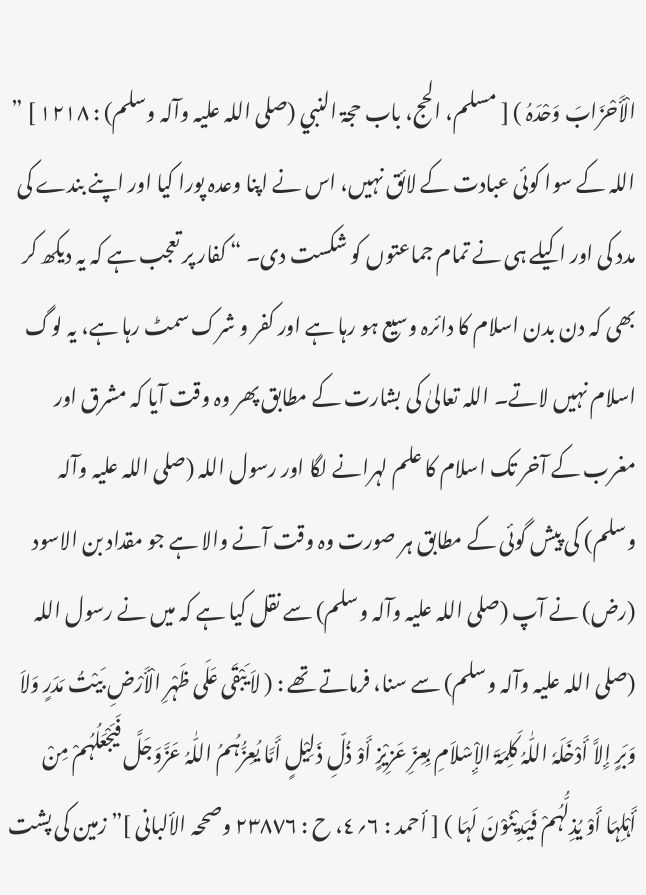الْأَحْزَابَ وَحْدَہُ ) [ مسلم، الحج، باب حجۃ النبي (صلی اللہ علیہ وآلہ وسلم) : ١٢١٨ ] ” اللہ کے سوا کوئی عبادت کے لائق نہیں، اس نے اپنا وعدہ پورا کیا اور اپنے بندے کی مدد کی اور اکیلے ہی نے تمام جماعتوں کو شکست دی۔ “ کفار پر تعجب ہے کہ یہ دیکھ کر بھی کہ دن بدن اسلام کا دائرہ وسیع ہو رہا ہے اور کفر و شرک سمٹ رہا ہے، یہ لوگ اسلام نہیں لاتے۔ اللہ تعالیٰ کی بشارت کے مطابق پھر وہ وقت آیا کہ مشرق اور مغرب کے آخر تک اسلام کا علم لہرانے لگا اور رسول اللہ (صلی اللہ علیہ وآلہ وسلم) کی پیش گوئی کے مطابق ہر صورت وہ وقت آنے والا ہے جو مقداد بن الاسود (رض) نے آپ (صلی اللہ علیہ وآلہ وسلم) سے نقل کیا ہے کہ میں نے رسول اللہ (صلی اللہ علیہ وآلہ وسلم) سے سنا، فرماتے تھے : ( لاَ یَبْقَی عَلَی ظَہْرِ الْأَرْضِ بَیْتُ مَدَرٍ وَلاَ وَبَرٍ إِلاَّ أَدْخَلَہٗ اللّٰہُ کَلِمَۃَ الإِْسْلاَمِ بِعِزِّ عَزِیْزٍ أَوْ ذُلِّ ذَلِیْلٍ أَمَّا یُعِزُّہُمُ اللّٰہُ عَزَّوَجَلَّ فَیَجْعَلُہُمْ مِنْ أَہْلِہَا أَوْ یُذِلُّہُمْ فَیَدِیْنُوْنَ لَہَا ) [ أحمد : ٦؍٤، ح : ٢٣٨٧٦ وصححہ الألبانی ]” زمین کی پشت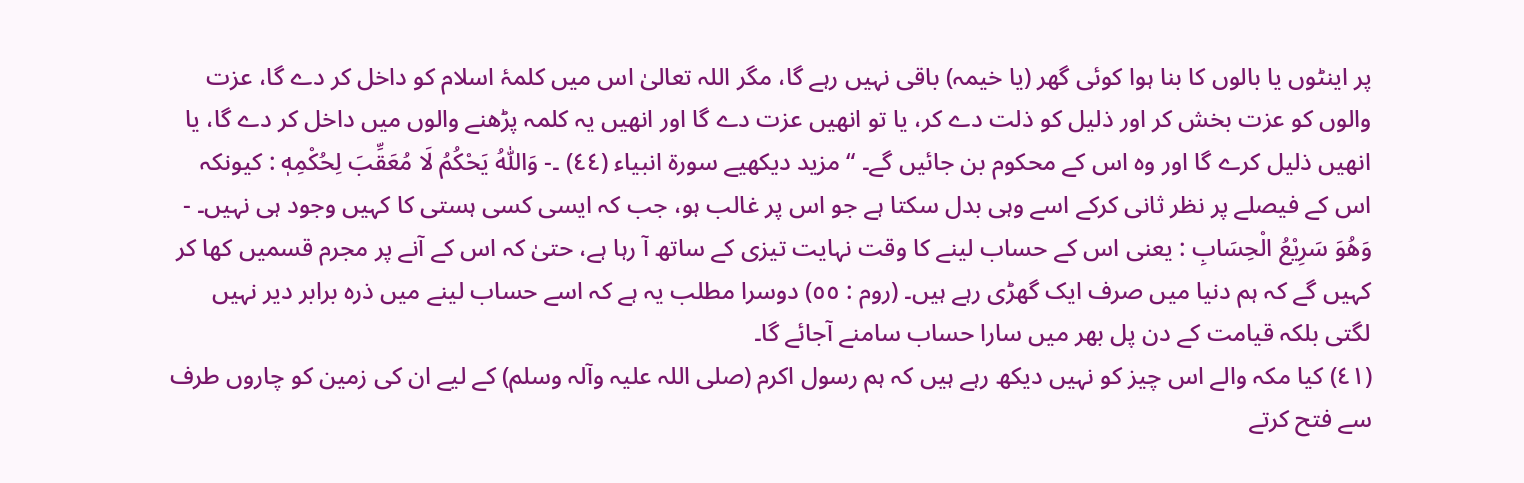پر اینٹوں یا بالوں کا بنا ہوا کوئی گھر (یا خیمہ) باقی نہیں رہے گا، مگر اللہ تعالیٰ اس میں کلمۂ اسلام کو داخل کر دے گا، عزت والوں کو عزت بخش کر اور ذلیل کو ذلت دے کر، یا تو انھیں عزت دے گا اور انھیں یہ کلمہ پڑھنے والوں میں داخل کر دے گا، یا انھیں ذلیل کرے گا اور وہ اس کے محکوم بن جائیں گے۔ “ مزید دیکھیے سورة انبیاء (٤٤) ۔- وَاللّٰهُ يَحْكُمُ لَا مُعَقِّبَ لِحُكْمِهٖ : کیونکہ اس کے فیصلے پر نظر ثانی کرکے اسے وہی بدل سکتا ہے جو اس پر غالب ہو، جب کہ ایسی کسی ہستی کا کہیں وجود ہی نہیں۔ - وَهُوَ سَرِيْعُ الْحِسَابِ : یعنی اس کے حساب لینے کا وقت نہایت تیزی کے ساتھ آ رہا ہے، حتیٰ کہ اس کے آنے پر مجرم قسمیں کھا کر کہیں گے کہ ہم دنیا میں صرف ایک گھڑی رہے ہیں۔ (روم : ٥٥) دوسرا مطلب یہ ہے کہ اسے حساب لینے میں ذرہ برابر دیر نہیں لگتی بلکہ قیامت کے دن پل بھر میں سارا حساب سامنے آجائے گا۔
(٤١) کیا مکہ والے اس چیز کو نہیں دیکھ رہے ہیں کہ ہم رسول اکرم (صلی اللہ علیہ وآلہ وسلم) کے لیے ان کی زمین کو چاروں طرف سے فتح کرتے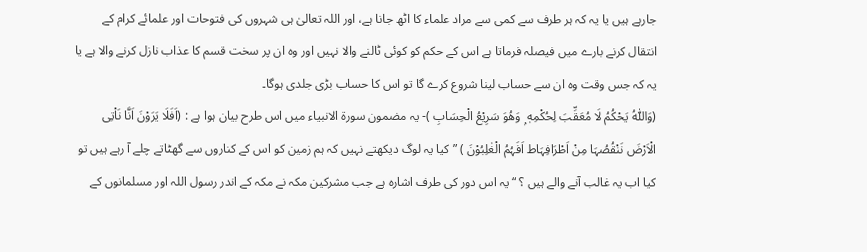جارہے ہیں یا یہ کہ ہر طرف سے کمی سے مراد علماء کا اٹھ جانا ہے، اور اللہ تعالیٰ ہی شہروں کی فتوحات اور علمائے کرام کے انتقال کرنے بارے میں فیصلہ فرماتا ہے اس کے حکم کو کوئی ٹالنے والا نہیں اور وہ ان پر سخت قسم کا عذاب نازل کرنے والا ہے یا یہ کہ جس وقت وہ ان سے حساب لینا شروع کرے گا تو اس کا حساب بڑی جلدی ہوگا۔
(وَاللّٰهُ يَحْكُمُ لَا مُعَقِّبَ لِحُكْمِهٖ ۭ وَهُوَ سَرِيْعُ الْحِسَابِ )- یہ مضمون سورة الانبیاء میں اس طرح بیان ہوا ہے : (اَفَلَا یَرَوْنَ اَنَّا نَاْتِی الْاَرْضَ نَنْقُصُہَا مِنْ اَطْرَافِہَاط اَفَہُمُ الْغٰلِبُوْنَ ) ” کیا یہ لوگ دیکھتے نہیں کہ ہم زمین کو اس کے کناروں سے گھٹاتے چلے آ رہے ہیں تو کیا اب یہ غالب آنے والے ہیں ؟ “ یہ اس دور کی طرف اشارہ ہے جب مشرکین مکہ نے مکہ کے اندر رسول اللہ اور مسلمانوں کے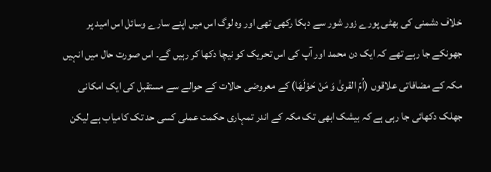خلاف دشمنی کی بھٹی پورے زور شور سے دہکا رکھی تھی اور وہ لوگ اس میں اپنے سارے وسائل اس امید پر جھونکے جا رہے تھے کہ ایک دن محمد اور آپ کی اس تحریک کو نیچا دکھا کر رہیں گے۔ اس صورت حال میں انہیں مکہ کے مضافاتی علاقوں (اُمّ القریٰ وَ مَنْ حَوْلَھَا) کے معروضی حالات کے حوالے سے مستقبل کی ایک امکانی جھلک دکھائی جا رہی ہے کہ بیشک ابھی تک مکہ کے اندر تمہاری حکمت عملی کسی حد تک کامیاب ہے لیکن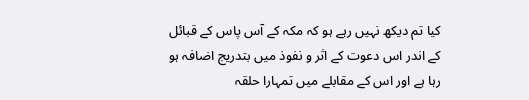کیا تم دیکھ نہیں رہے ہو کہ مکہ کے آس پاس کے قبائل کے اندر اس دعوت کے اثر و نفوذ میں بتدریج اضافہ ہو رہا ہے اور اس کے مقابلے میں تمہارا حلقہ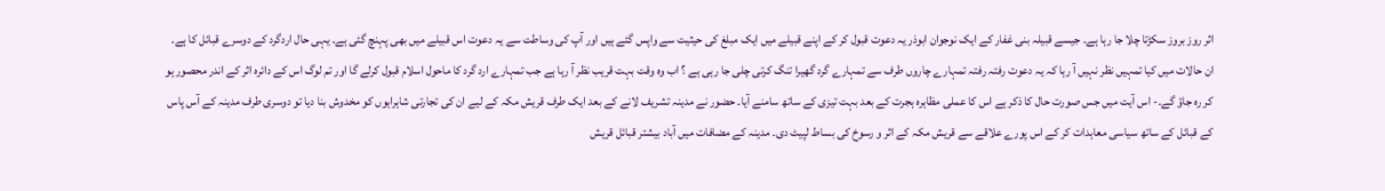اثر روز بروز سکڑتا چلا جا رہا ہے۔ جیسے قبیلہ بنی غفار کے ایک نوجوان ابوذر یہ دعوت قبول کر کے اپنے قبیلے میں ایک مبلغ کی حیثیت سے واپس گئے ہیں اور آپ کی وساطت سے یہ دعوت اس قبیلے میں بھی پہنچ گئی ہے۔ یہی حال اردگرد کے دوسرے قبائل کا ہے۔ ان حالات میں کیا تمہیں نظر نہیں آ رہا کہ یہ دعوت رفتہ رفتہ تمہارے چاروں طرف سے تمہارے گرد گھیرا تنگ کرتی چلی جا رہی ہے ؟ اب وہ وقت بہت قریب نظر آ رہا ہے جب تمہارے ارد گرد کا ماحول اسلام قبول کرلے گا اور تم لوگ اس کے دائرہ اثر کے اندر محصور ہو کر رہ جاؤ گے۔- اس آیت میں جس صورت حال کا ذکر ہے اس کا عملی مظاہرہ ہجرت کے بعد بہت تیزی کے ساتھ سامنے آیا۔ حضور نے مدینہ تشریف لانے کے بعد ایک طرف قریش مکہ کے لیے ان کی تجارتی شاہراہوں کو مخدوش بنا دیا تو دوسری طرف مدینہ کے آس پاس کے قبائل کے ساتھ سیاسی معاہدات کر کے اس پورے علاقے سے قریش مکہ کے اثر و رسوخ کی بساط لپیٹ دی۔ مدینہ کے مضافات میں آباد بیشتر قبائل قریش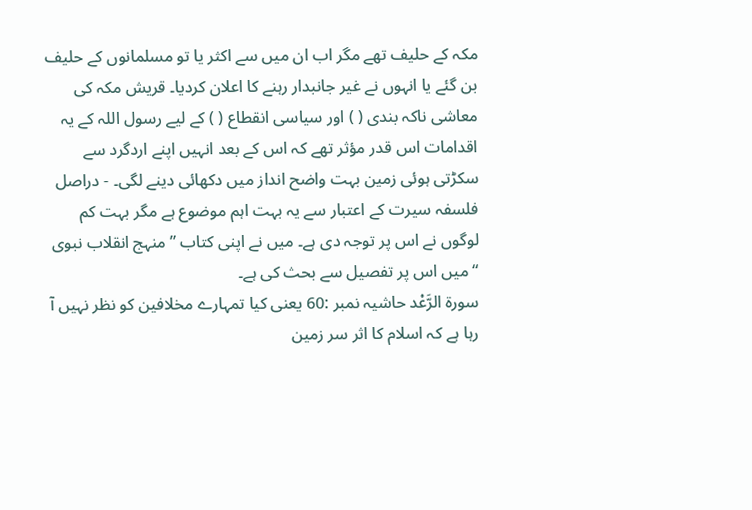مکہ کے حلیف تھے مگر اب ان میں سے اکثر یا تو مسلمانوں کے حلیف بن گئے یا انہوں نے غیر جانبدار رہنے کا اعلان کردیا۔ قریش مکہ کی معاشی ناکہ بندی ( ) اور سیاسی انقطاع ( ) کے لیے رسول اللہ کے یہ اقدامات اس قدر مؤثر تھے کہ اس کے بعد انہیں اپنے اردگرد سے سکڑتی ہوئی زمین بہت واضح انداز میں دکھائی دینے لگی۔ - دراصل فلسفہ سیرت کے اعتبار سے یہ بہت اہم موضوع ہے مگر بہت کم لوگوں نے اس پر توجہ دی ہے۔ میں نے اپنی کتاب ” منہج انقلاب نبوی “ میں اس پر تفصیل سے بحث کی ہے۔
سورة الرَّعْد حاشیہ نمبر :60 یعنی کیا تمہارے مخلافین کو نظر نہیں آ رہا ہے کہ اسلام کا اثر سر زمین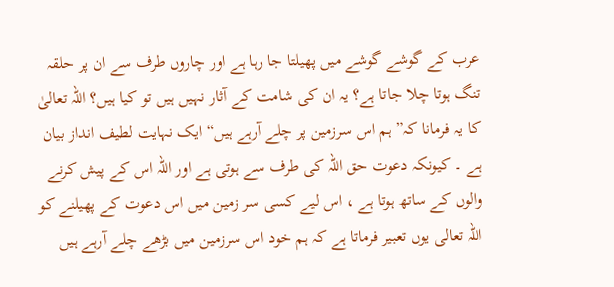عرب کے گوشے گوشے میں پھیلتا جا رہا ہے اور چاروں طرف سے ان پر حلقہ تنگ ہوتا چلا جاتا ہے؟ یہ ان کی شامت کے آثار نہیں ہیں تو کیا ہیں؟ اللہ تعالیٰ کا یہ فرمانا کہ” ہم اس سرزمین پر چلے آرہے ہیں“ ایک نہایت لطیف انداز بیان ہے ۔ کیونکہ دعوت حق اللہ کی طرف سے ہوتی ہے اور اللہ اس کے پیش کرنے والوں کے ساتھ ہوتا ہے ، اس لیے کسی سر زمین میں اس دعوت کے پھیلنے کو اللہ تعالی یوں تعبیر فرماتا ہے کہ ہم خود اس سرزمین میں بڑھے چلے آرہے ہیں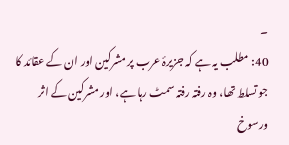۔
40: مطلب یہ ہے کہ جزیرۂ عرب پر مشرکین اور ان کے عقائد کا جو تسلط تھا، وہ رفتہ رفتہ سمٹ رہا ہے، اور مشرکین کے اثر ورسوخ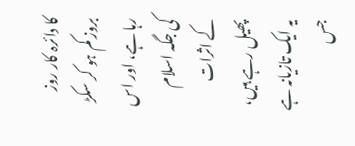کا دائرہ کار روز بروز کم ہو کر سکڑ رہا ہے، اور اس کی جگہ اسلام کے اثرات پھیل رہے ہیں، یہ ایک تازیانہ ہے جس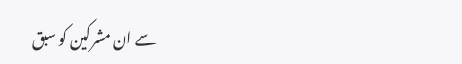سے ان مشرکین کو سبق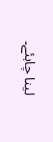لینا چاہئے۔